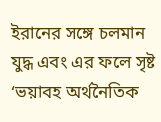ইরানের সঙ্গে চলমান যুদ্ধ এবং এর ফলে সৃষ্ট ‘ভয়াবহ অর্থনৈতিক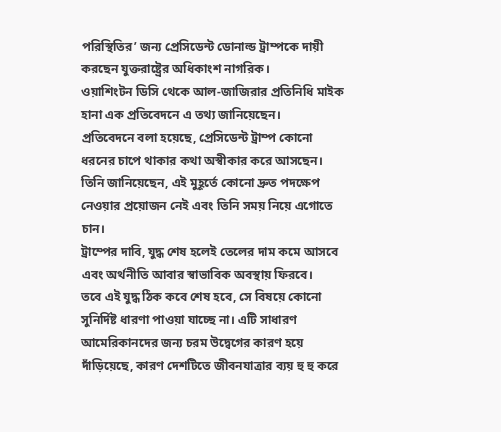পরিস্থিতির’ জন্য প্রেসিডেন্ট ডোনাল্ড ট্রাম্পকে দায়ী করছেন যুক্তরাষ্ট্রের অধিকাংশ নাগরিক।
ওয়াশিংটন ডিসি থেকে আল-জাজিরার প্রতিনিধি মাইক হানা এক প্রতিবেদনে এ তথ্য জানিয়েছেন।
প্রতিবেদনে বলা হয়েছে, প্রেসিডেন্ট ট্রাম্প কোনো ধরনের চাপে থাকার কথা অস্বীকার করে আসছেন। তিনি জানিয়েছেন, এই মুহূর্তে কোনো দ্রুত পদক্ষেপ নেওয়ার প্রয়োজন নেই এবং তিনি সময় নিয়ে এগোতে চান।
ট্রাম্পের দাবি, যুদ্ধ শেষ হলেই তেলের দাম কমে আসবে এবং অর্থনীতি আবার স্বাভাবিক অবস্থায় ফিরবে।
তবে এই যুদ্ধ ঠিক কবে শেষ হবে, সে বিষয়ে কোনো সুনির্দিষ্ট ধারণা পাওয়া যাচ্ছে না। এটি সাধারণ আমেরিকানদের জন্য চরম উদ্বেগের কারণ হয়ে দাঁড়িয়েছে, কারণ দেশটিতে জীবনযাত্রার ব্যয় হু হু করে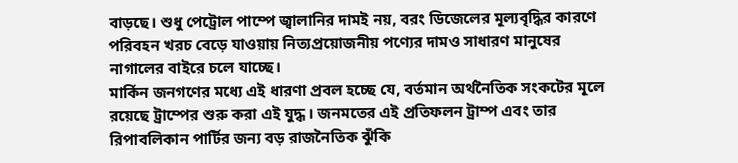বাড়ছে। শুধু পেট্রোল পাম্পে জ্বালানির দামই নয়, বরং ডিজেলের মূল্যবৃদ্ধির কারণে পরিবহন খরচ বেড়ে যাওয়ায় নিত্যপ্রয়োজনীয় পণ্যের দামও সাধারণ মানুষের নাগালের বাইরে চলে যাচ্ছে।
মার্কিন জনগণের মধ্যে এই ধারণা প্রবল হচ্ছে যে, বর্তমান অর্থনৈতিক সংকটের মূলে রয়েছে ট্রাম্পের শুরু করা এই যুদ্ধ। জনমতের এই প্রতিফলন ট্রাম্প এবং তার রিপাবলিকান পার্টির জন্য বড় রাজনৈতিক ঝুঁকি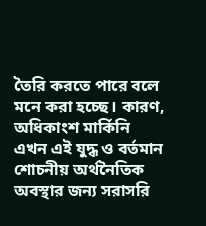তৈরি করতে পারে বলে মনে করা হচ্ছে। কারণ, অধিকাংশ মার্কিনি এখন এই যুদ্ধ ও বর্তমান শোচনীয় অর্থনৈতিক অবস্থার জন্য সরাসরি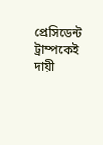প্রেসিডেন্ট ট্রাম্পকেই দায়ী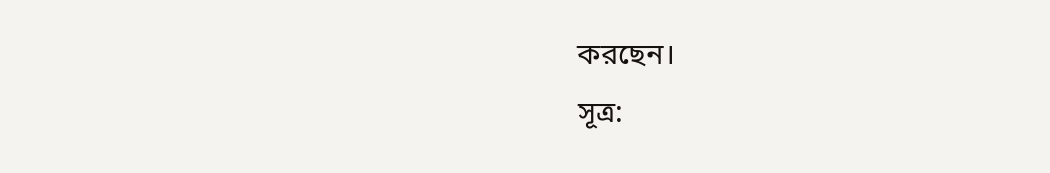করছেন।
সূত্র: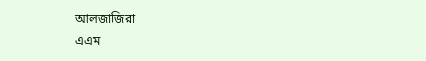আলজাজিরা
এএম